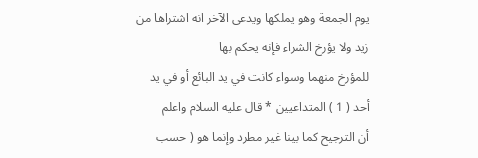يوم الجمعة وهو يملكها ويدعى الآخر انه اشتراها من زيد ولا يؤرخ الشراء فإنه يحكم بها
للمؤرخ منهما وسواء كانت في يد البائع أو في يد أحد ( 1 ) المتداعيين * قال عليه السلام واعلم
أن الترجيح كما بينا غير مطرد وإنما هو ( حسب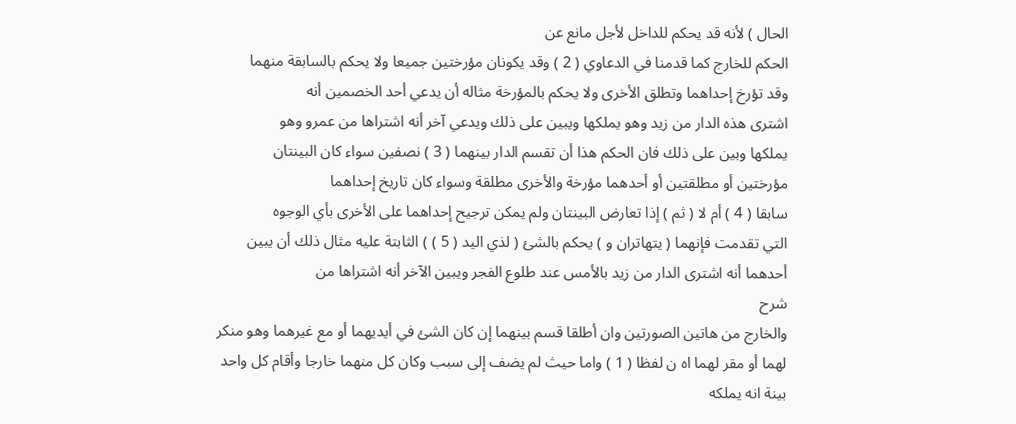الحال ) لأنه قد يحكم للداخل لأجل مانع عن
الحكم للخارج كما قدمنا في الدعاوي ( 2 ) وقد يكونان مؤرختين جميعا ولا يحكم بالسابقة منهما
وقد تؤرخ إحداهما وتطلق الأخرى ولا يحكم بالمؤرخة مثاله أن يدعي أحد الخصمين أنه
اشترى هذه الدار من زيد وهو يملكها ويبين على ذلك ويدعي آخر أنه اشتراها من عمرو وهو
يملكها وبين على ذلك فان الحكم هذا أن تقسم الدار بينهما ( 3 ) نصفين سواء كان البينتان
مؤرختين أو مطلقتين أو أحدهما مؤرخة والأخرى مطلقة وسواء كان تاريخ إحداهما
سابقا ( 4 ) أم لا ( ثم ) إذا تعارض البينتان ولم يمكن ترجيح إحداهما على الأخرى بأي الوجوه
التي تقدمت فإنهما ( يتهاتران و ) يحكم بالشئ ( لذي اليد ( 5 ) ) الثابتة عليه مثال ذلك أن يبين
أحدهما أنه اشترى الدار من زيد بالأمس عند طلوع الفجر ويبين الآخر أنه اشتراها من
شرح
والخارج من هاتين الصورتين وان أطلقا قسم بينهما إن كان الشئ في أيديهما أو مع غيرهما وهو منكر
لهما أو مقر لهما اه ن لفظا ( 1 ) واما حيث لم يضف إلى سبب وكان كل منهما خارجا وأقام كل واحد
بينة انه يملكه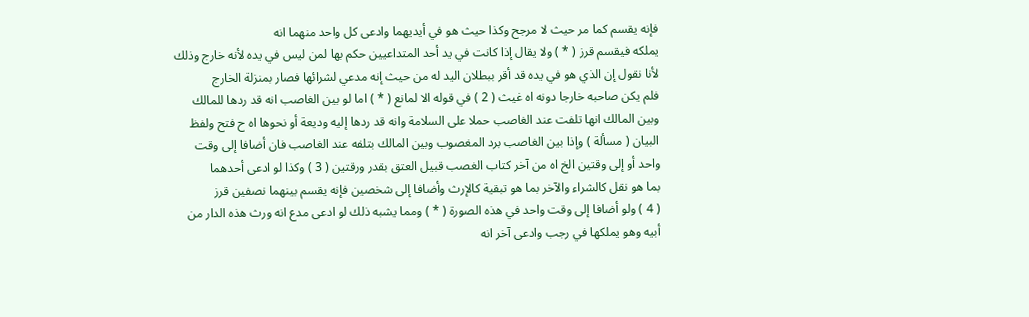فإنه يقسم كما مر حيث لا مرجح وكذا حيث هو في أيديهما وادعى كل واحد منهما انه
يملكه فيقسم قرز ( * ) ولا يقال إذا كانت في يد أحد المتداعيين حكم بها لمن ليس في يده لأنه خارج وذلك
لأنا نقول إن الذي هو في يده قد أقر ببطلان اليد له من حيث إنه مدعي لشرائها فصار بمنزلة الخارج
فلم يكن صاحبه خارجا دونه اه غيث ( 2 ) في قوله الا لمانع ( * ) اما لو بين الغاصب انه قد ردها للمالك
وبين المالك انها تلفت عند الغاصب حملا على السلامة وانه قد ردها إليه وديعة أو نحوها اه ح فتح ولفظ
البيان ( مسألة ) وإذا بين الغاصب برد المغصوب وبين المالك بتلفه عند الغاصب فان أضافا إلى وقت
واحد أو إلى وقتين الخ اه من آخر كتاب الغصب قبيل العتق بقدر ورقتين ( 3 ) وكذا لو ادعى أحدهما
بما هو نقل كالشراء والآخر بما هو تبقية كالإرث وأضافا إلى شخصين فإنه يقسم بينهما نصفين قرز
( 4 ) ولو أضافا إلى وقت واحد في هذه الصورة ( * ) ومما يشبه ذلك لو ادعى مدع انه ورث هذه الدار من
أبيه وهو يملكها في رجب وادعى آخر انه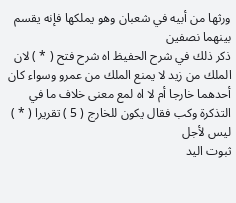ورثها من أبيه في شعبان وهو يملكها فإنه يقسم بينهما نصفين
ذكر ذلك في شرح الحفيظ اه شرح فتح ( * ) لان الملك من زيد لا يمنع الملك من عمرو وسواء كان
أحدهما خارجا أم لا اه لمع معنى خلاف ما في التذكرة وكب فقال يكون للخارج ( 5 ) تقريرا ( * ) ليس لأجل
ثبوت اليد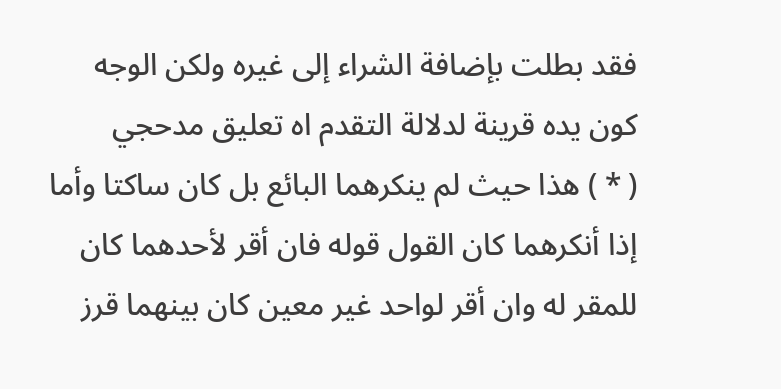فقد بطلت بإضافة الشراء إلى غيره ولكن الوجه كون يده قرينة لدلالة التقدم اه تعليق مدحجي
( * ) هذا حيث لم ينكرهما البائع بل كان ساكتا وأما إذا أنكرهما كان القول قوله فان أقر لأحدهما كان
للمقر له وان أقر لواحد غير معين كان بينهما قرز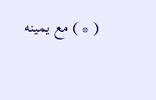( * ) مع يمينه